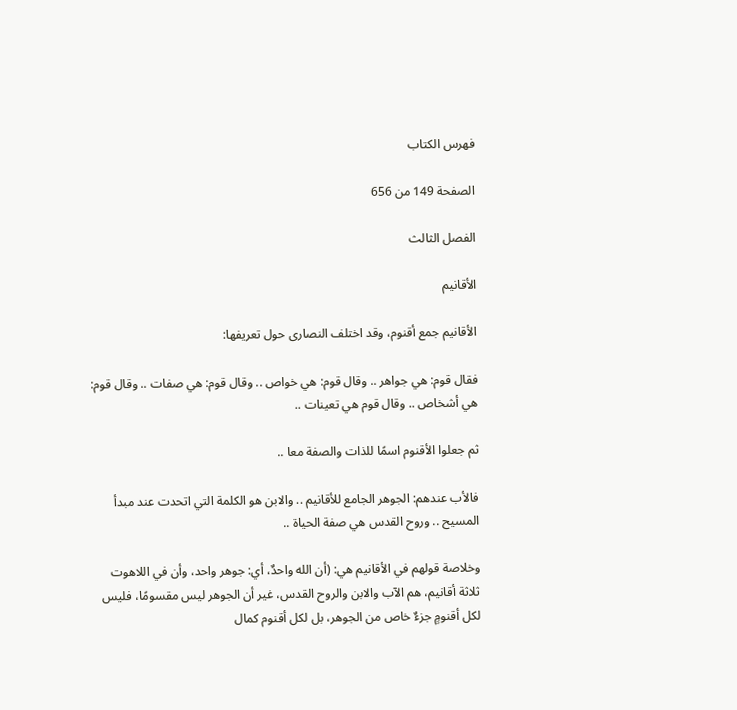فهرس الكتاب

الصفحة 149 من 656

الفصل الثالث

الأقانيم

الأقانيم جمع أقنوم، وقد اختلف النصارى حول تعريفها:

فقال قوم: هي جواهر .. وقال قوم: هي خواص .. وقال قوم: هي صفات .. وقال قوم: هي أشخاص .. وقال قوم هي تعينات ..

ثم جعلوا الأقنوم اسمًا للذات والصفة معا ..

فالأب عندهم: الجوهر الجامع للأقانيم .. والابن هو الكلمة التي اتحدت عند مبدأ المسيح .. وروح القدس هي صفة الحياة ..

وخلاصة قولهم في الأقانيم هي: (أن الله واحدٌ، أي: جوهر واحد، وأن في اللاهوت ثلاثة أقانيم، هم الآب والابن والروح القدس، غير أن الجوهر ليس مقسومًا، فليس لكل أقنومٍ جزءٌ خاص من الجوهر، بل لكل أقنوم كمال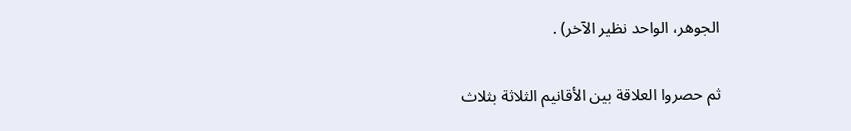الجوهر، الواحد نظير الآخر) .

ثم حصروا العلاقة بين الأقانيم الثلاثة بثلاث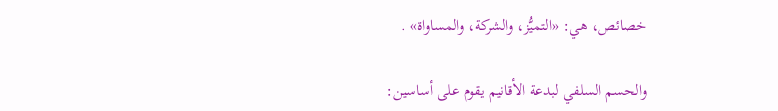خصائص، هي: «التميُّز، والشركة، والمساواة» .

والحسم السلفي لبدعة الأقانيم يقوم على أساسين: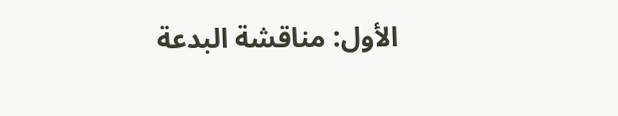الأول: مناقشة البدعة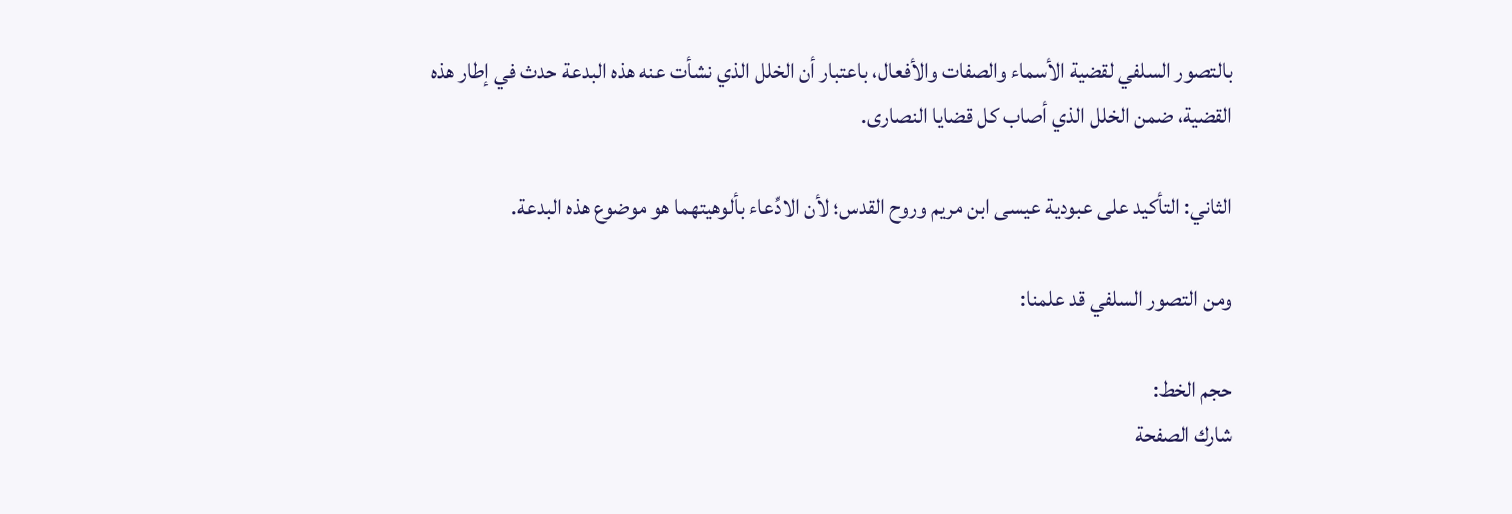بالتصور السلفي لقضية الأسماء والصفات والأفعال، باعتبار أن الخلل الذي نشأت عنه هذه البدعة حدث في إطار هذه القضية، ضمن الخلل الذي أصاب كل قضايا النصارى.

الثاني: التأكيد على عبودية عيسى ابن مريم وروح القدس؛ لأن الادِّعاء بألوهيتهما هو موضوع هذه البدعة.

ومن التصور السلفي قد علمنا:

حجم الخط:
شارك الصفحة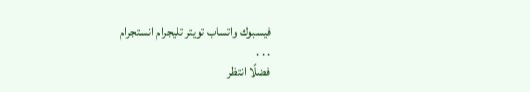فيسبوك واتساب تويتر تليجرام انستجرام
. . .
فضلًا انتظر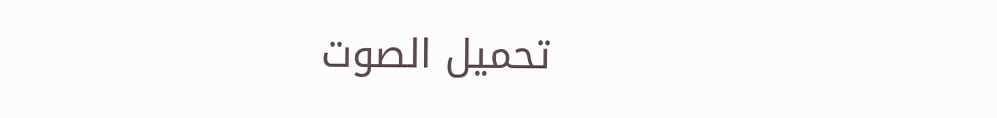تحميل الصوت